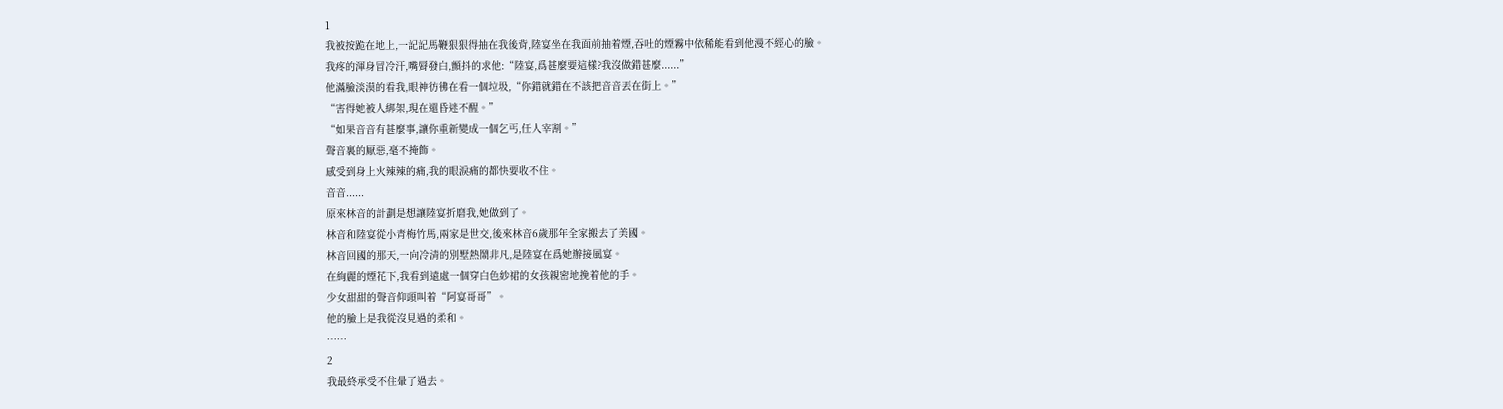1
我被按跪在地上,一記記馬鞭狠狠得抽在我後背,陸宴坐在我面前抽着煙,吞吐的煙霧中依稀能看到他漫不經心的臉。
我疼的渾身冒冷汗,嘴脣發白,顫抖的求他:“陸宴,爲甚麼要這樣?我沒做錯甚麼......”
他滿臉淡漠的看我,眼神彷彿在看一個垃圾,“你錯就錯在不該把音音丟在街上。”
“害得她被人綁架,現在還昏迷不醒。”
“如果音音有甚麼事,讓你重新變成一個乞丐,任人宰割。”
聲音裏的厭惡,毫不掩飾。
感受到身上火辣辣的痛,我的眼淚痛的都快要收不住。
音音......
原來林音的計劃是想讓陸宴折磨我,她做到了。
林音和陸宴從小青梅竹馬,兩家是世交,後來林音6歲那年全家搬去了美國。
林音回國的那天,一向冷清的別墅熱鬧非凡,是陸宴在爲她辦接風宴。
在絢麗的煙花下,我看到遠處一個穿白色紗裙的女孩親密地挽着他的手。
少女甜甜的聲音仰頭叫着“阿宴哥哥”。
他的臉上是我從沒見過的柔和。
……
2
我最終承受不住暈了過去。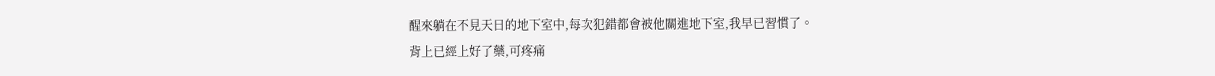醒來躺在不見天日的地下室中,每次犯錯都會被他關進地下室,我早已習慣了。
背上已經上好了藥,可疼痛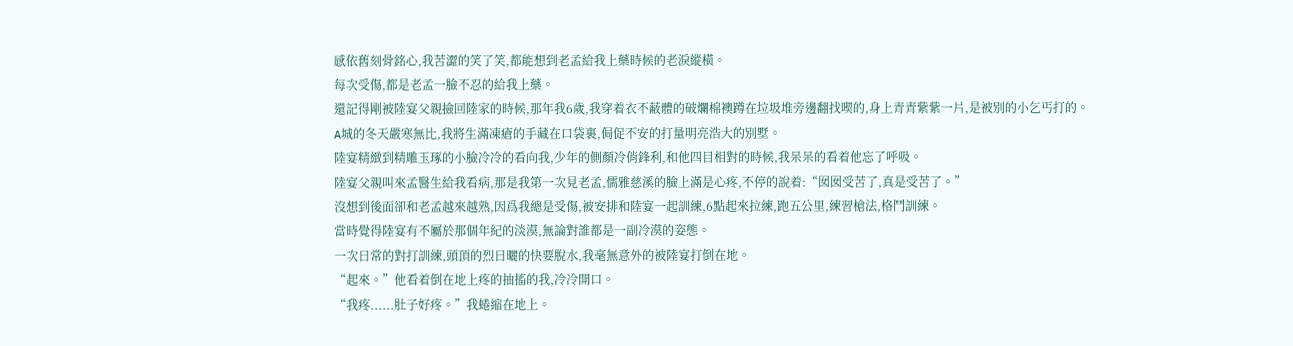感依舊刻骨銘心,我苦澀的笑了笑,都能想到老孟給我上藥時候的老淚縱橫。
每次受傷,都是老孟一臉不忍的給我上藥。
還記得剛被陸宴父親撿回陸家的時候,那年我6歲,我穿着衣不蔽體的破爛棉襖蹲在垃圾堆旁邊翻找喫的,身上青青紫紫一片,是被別的小乞丐打的。
A城的冬天嚴寒無比,我將生滿凍瘡的手藏在口袋裏,侷促不安的打量明亮浩大的別墅。
陸宴精緻到精雕玉琢的小臉冷冷的看向我,少年的側顏冷俏鋒利,和他四目相對的時候,我呆呆的看着他忘了呼吸。
陸宴父親叫來孟醫生給我看病,那是我第一次見老孟,儒雅慈溪的臉上滿是心疼,不停的說着:“囡囡受苦了,真是受苦了。”
沒想到後面卻和老孟越來越熟,因爲我總是受傷,被安排和陸宴一起訓練,6點起來拉練,跑五公里,練習槍法,格鬥訓練。
當時覺得陸宴有不屬於那個年紀的淡漠,無論對誰都是一副冷漠的姿態。
一次日常的對打訓練,頭頂的烈日曬的快要脫水,我毫無意外的被陸宴打倒在地。
“起來。”他看着倒在地上疼的抽搐的我,冷冷開口。
“我疼......肚子好疼。”我蜷縮在地上。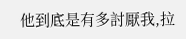他到底是有多討厭我,拉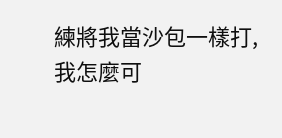練將我當沙包一樣打,我怎麼可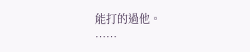能打的過他。
……